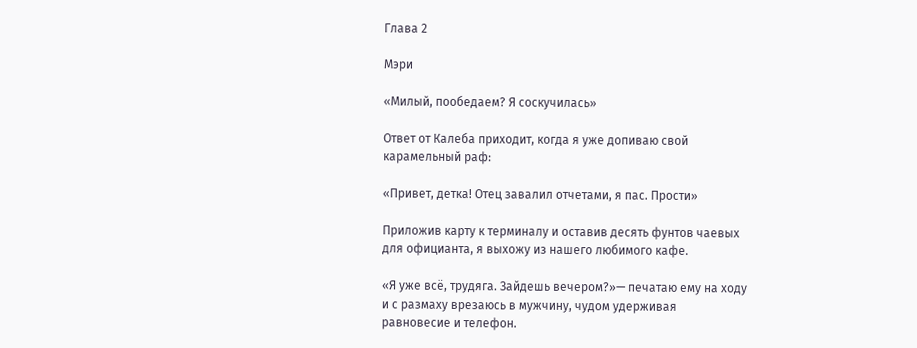Глава 2

Мэри

«Милый, пообедаем? Я соскучилась»

Ответ от Калеба приходит, когда я уже допиваю свой карамельный раф:

«Привет, детка! Отец завалил отчетами, я пас. Прости»

Приложив карту к терминалу и оставив десять фунтов чаевых для официанта, я выхожу из нашего любимого кафе.

«Я уже всё, трудяга. Зайдешь вечером?»— печатаю ему на ходу и с размаху врезаюсь в мужчину, чудом удерживая равновесие и телефон.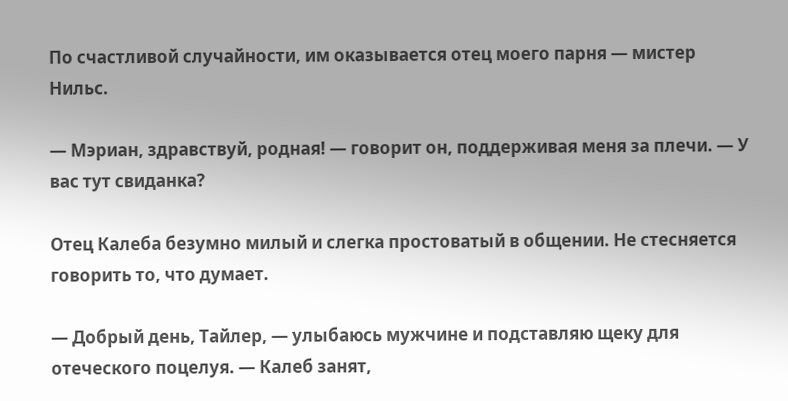По счастливой случайности, им оказывается отец моего парня — мистер Нильс.

— Мэриан, здравствуй, родная! — говорит он, поддерживая меня за плечи. — У вас тут свиданка?

Отец Калеба безумно милый и слегка простоватый в общении. Не стесняется говорить то, что думает.

— Добрый день, Тайлер, — улыбаюсь мужчине и подставляю щеку для отеческого поцелуя. — Калеб занят,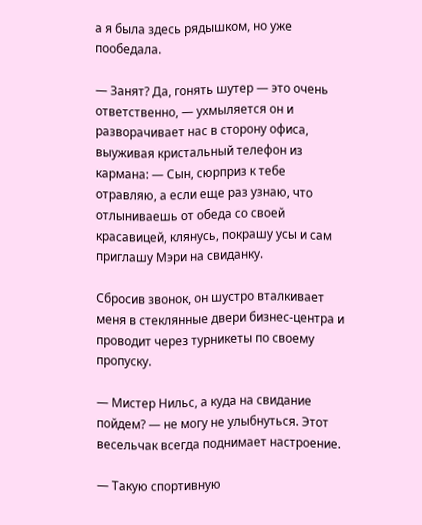а я была здесь рядышком, но уже пообедала.

— Занят? Да, гонять шутер — это очень ответственно, — ухмыляется он и разворачивает нас в сторону офиса, выуживая кристальный телефон из кармана: — Сын, сюрприз к тебе отравляю, а если еще раз узнаю, что отлыниваешь от обеда со своей красавицей, клянусь, покрашу усы и сам приглашу Мэри на свиданку.

Сбросив звонок, он шустро вталкивает меня в стеклянные двери бизнес-центра и проводит через турникеты по своему пропуску.

— Мистер Нильс, а куда на свидание пойдем? — не могу не улыбнуться. Этот весельчак всегда поднимает настроение.

— Такую спортивную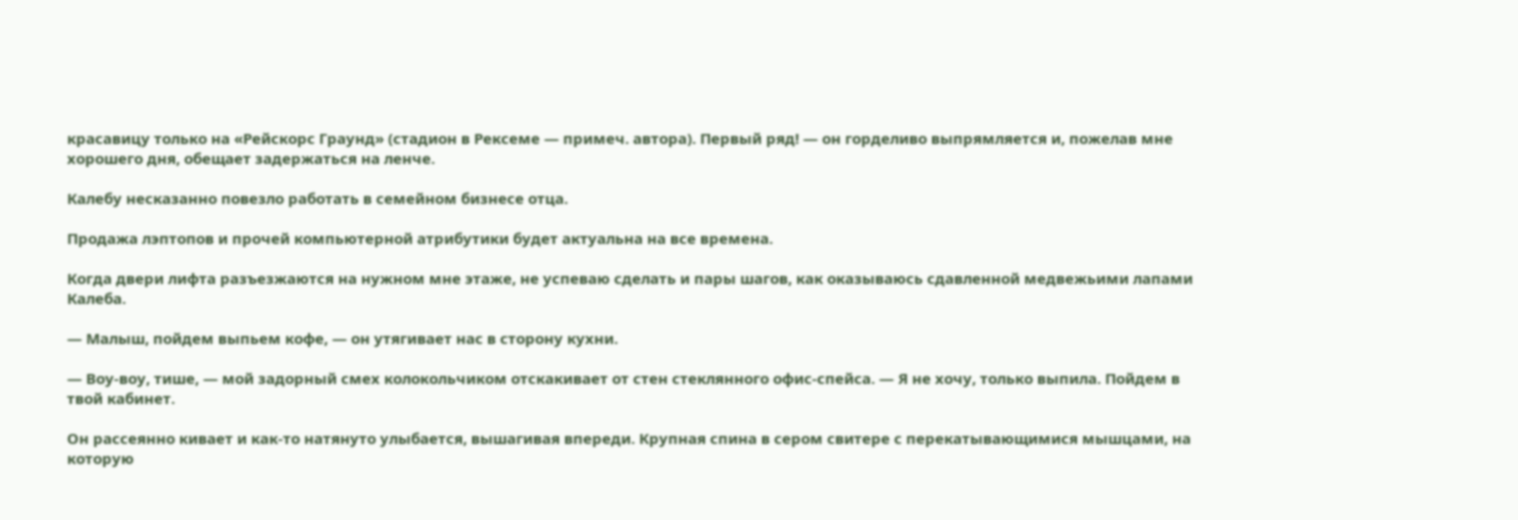красавицу только на «Рейскорс Граунд» (стадион в Рексеме — примеч. автора). Первый ряд! — он горделиво выпрямляется и, пожелав мне хорошего дня, обещает задержаться на ленче.

Калебу несказанно повезло работать в семейном бизнесе отца.

Продажа лэптопов и прочей компьютерной атрибутики будет актуальна на все времена.

Когда двери лифта разъезжаются на нужном мне этаже, не успеваю сделать и пары шагов, как оказываюсь сдавленной медвежьими лапами Калеба.

— Малыш, пойдем выпьем кофе, — он утягивает нас в сторону кухни.

— Воу-воу, тише, — мой задорный смех колокольчиком отскакивает от стен стеклянного офис-спейса. — Я не хочу, только выпила. Пойдем в твой кабинет.

Он рассеянно кивает и как-то натянуто улыбается, вышагивая впереди. Крупная спина в сером свитере с перекатывающимися мышцами, на которую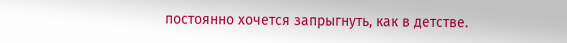постоянно хочется запрыгнуть, как в детстве.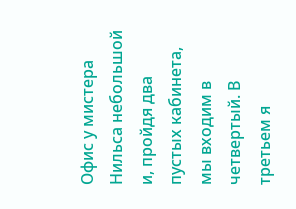Офис у мистера Нильса небольшой и, пройдя два пустых кабинета, мы входим в четвертый. В третьем я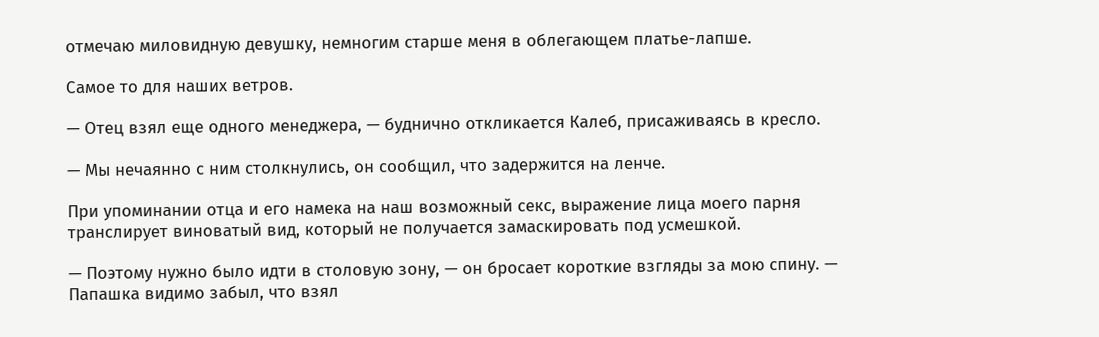отмечаю миловидную девушку, немногим старше меня в облегающем платье-лапше.

Самое то для наших ветров.

— Отец взял еще одного менеджера, — буднично откликается Калеб, присаживаясь в кресло.

— Мы нечаянно с ним столкнулись, он сообщил, что задержится на ленче.

При упоминании отца и его намека на наш возможный секс, выражение лица моего парня транслирует виноватый вид, который не получается замаскировать под усмешкой.

— Поэтому нужно было идти в столовую зону, — он бросает короткие взгляды за мою спину. — Папашка видимо забыл, что взял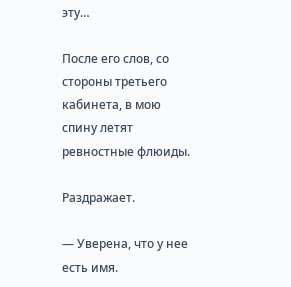эту…

После его слов, со стороны третьего кабинета, в мою спину летят ревностные флюиды.

Раздражает.

— Уверена, что у нее есть имя.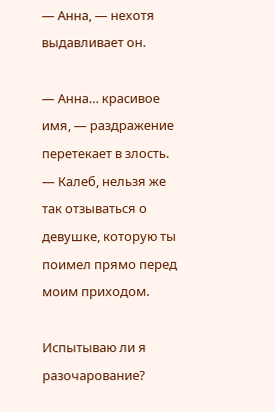— Анна, — нехотя выдавливает он.

— Анна… красивое имя, — раздражение перетекает в злость. — Калеб, нельзя же так отзываться о девушке, которую ты поимел прямо перед моим приходом.

Испытываю ли я разочарование?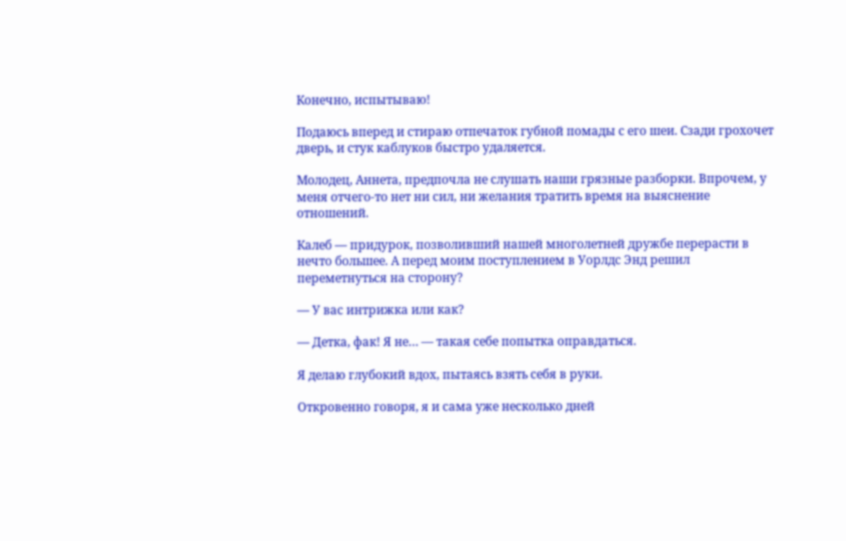Конечно, испытываю!

Подаюсь вперед и стираю отпечаток губной помады с его шеи. Сзади грохочет дверь, и стук каблуков быстро удаляется.

Молодец, Аннета, предпочла не слушать наши грязные разборки. Впрочем, у меня отчего-то нет ни сил, ни желания тратить время на выяснение отношений.

Калеб — придурок, позволивший нашей многолетней дружбе перерасти в нечто большее. А перед моим поступлением в Уорлдс Энд решил переметнуться на сторону?

— У вас интрижка или как?

— Детка, фак! Я не… — такая себе попытка оправдаться.

Я делаю глубокий вдох, пытаясь взять себя в руки.

Откровенно говоря, я и сама уже несколько дней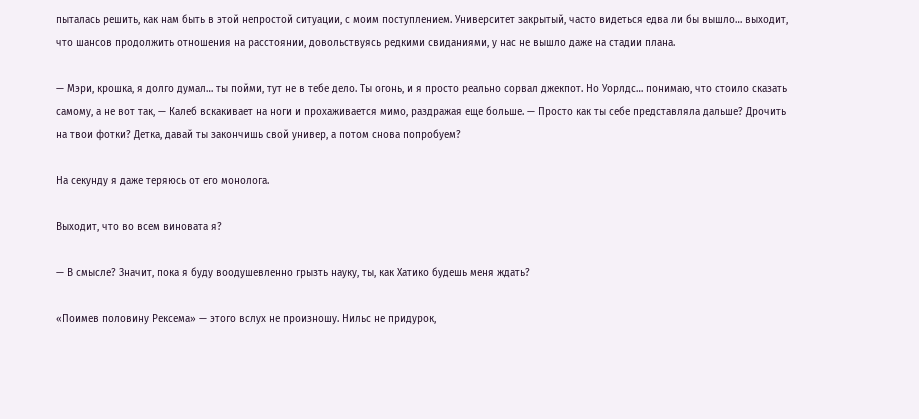пыталась решить, как нам быть в этой непростой ситуации, с моим поступлением. Университет закрытый, часто видеться едва ли бы вышло… выходит, что шансов продолжить отношения на расстоянии, довольствуясь редкими свиданиями, у нас не вышло даже на стадии плана.

— Мэри, крошка, я долго думал… ты пойми, тут не в тебе дело. Ты огонь, и я просто реально сорвал джекпот. Но Уорлдс… понимаю, что стоило сказать самому, а не вот так, — Калеб вскакивает на ноги и прохаживается мимо, раздражая еще больше. — Просто как ты себе представляла дальше? Дрочить на твои фотки? Детка, давай ты закончишь свой универ, а потом снова попробуем?

На секунду я даже теряюсь от его монолога.

Выходит, что во всем виновата я?

— В смысле? Значит, пока я буду воодушевленно грызть науку, ты, как Хатико будешь меня ждать?

«Поимев половину Рексема» — этого вслух не произношу. Нильс не придурок,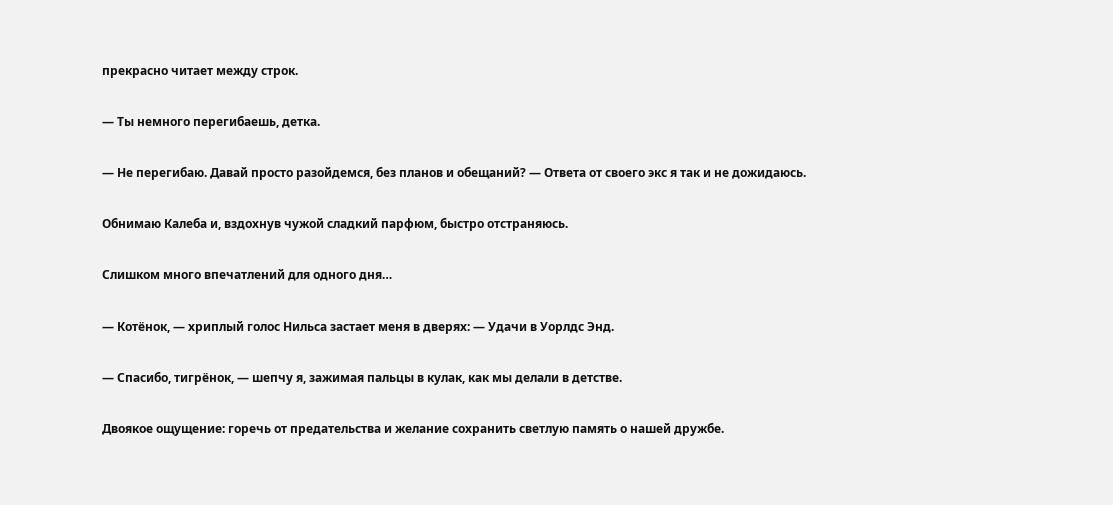прекрасно читает между строк.

— Ты немного перегибаешь, детка.

— Не перегибаю. Давай просто разойдемся, без планов и обещаний? — Ответа от своего экс я так и не дожидаюсь.

Обнимаю Калеба и, вздохнув чужой сладкий парфюм, быстро отстраняюсь.

Слишком много впечатлений для одного дня…

— Котёнок, — хриплый голос Нильса застает меня в дверях: — Удачи в Уорлдс Энд.

— Спасибо, тигрёнок, — шепчу я, зажимая пальцы в кулак, как мы делали в детстве.

Двоякое ощущение: горечь от предательства и желание сохранить светлую память о нашей дружбе.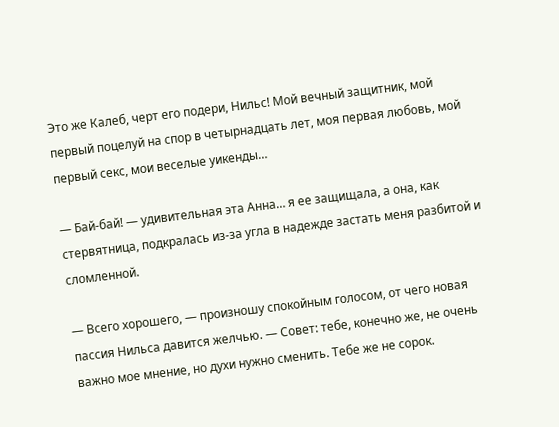Это же Калеб, черт его подери, Нильс! Мой вечный защитник, мой первый поцелуй на спор в четырнадцать лет, моя первая любовь, мой первый секс, мои веселые уикенды…

— Бай-бай! — удивительная эта Анна… я ее защищала, а она, как стервятница, подкралась из-за угла в надежде застать меня разбитой и сломленной.

— Всего хорошего, — произношу спокойным голосом, от чего новая пассия Нильса давится желчью. — Совет: тебе, конечно же, не очень важно мое мнение, но духи нужно сменить. Тебе же не сорок.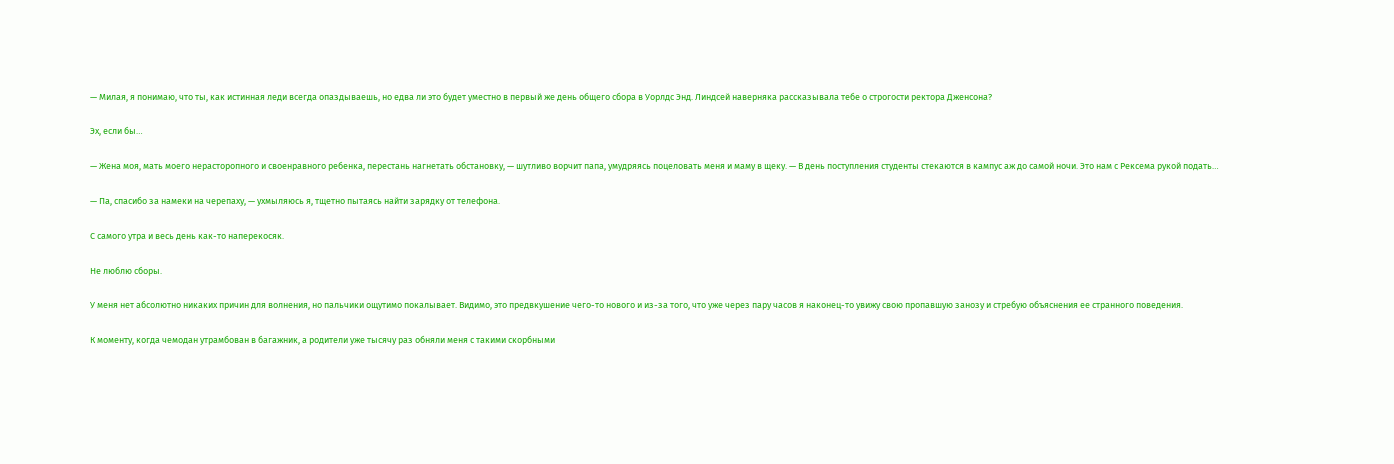— Милая, я понимаю, что ты, как истинная леди всегда опаздываешь, но едва ли это будет уместно в первый же день общего сбора в Уорлдс Энд. Линдсей наверняка рассказывала тебе о строгости ректора Дженсона?

Эх, если бы…

— Жена моя, мать моего нерасторопного и своенравного ребенка, перестань нагнетать обстановку, — шутливо ворчит папа, умудряясь поцеловать меня и маму в щеку. — В день поступления студенты стекаются в кампус аж до самой ночи. Это нам с Рексема рукой подать…

— Па, спасибо за намеки на черепаху, — ухмыляюсь я, тщетно пытаясь найти зарядку от телефона.

С самого утра и весь день как-то наперекосяк.

Не люблю сборы.

У меня нет абсолютно никаких причин для волнения, но пальчики ощутимо покалывает. Видимо, это предвкушение чего-то нового и из-за того, что уже через пару часов я наконец-то увижу свою пропавшую занозу и стребую объяснения ее странного поведения.

К моменту, когда чемодан утрамбован в багажник, а родители уже тысячу раз обняли меня с такими скорбными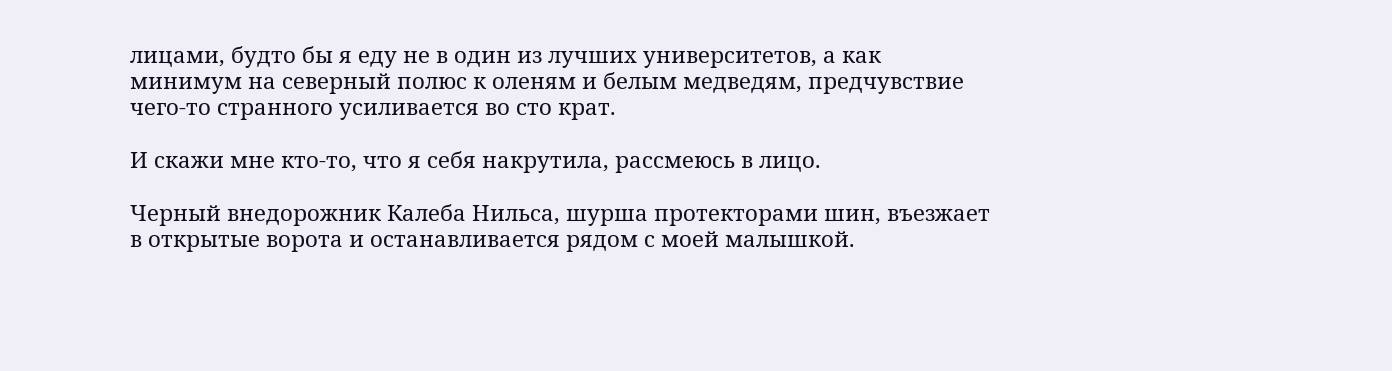лицами, будто бы я еду не в один из лучших университетов, а как минимум на северный полюс к оленям и белым медведям, предчувствие чего-то странного усиливается во сто крат.

И скажи мне кто-то, что я себя накрутила, рассмеюсь в лицо.

Черный внедорожник Калеба Нильса, шурша протекторами шин, въезжает в открытые ворота и останавливается рядом с моей малышкой.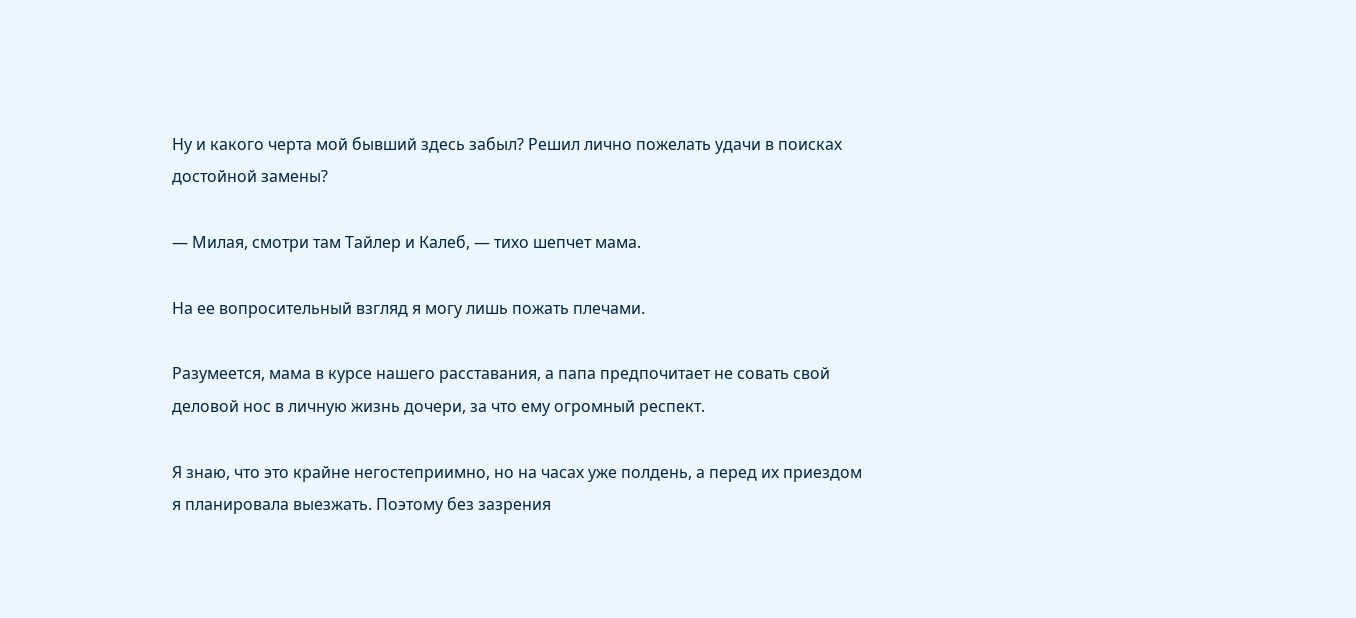Ну и какого черта мой бывший здесь забыл? Решил лично пожелать удачи в поисках достойной замены?

— Милая, смотри там Тайлер и Калеб, — тихо шепчет мама.

На ее вопросительный взгляд я могу лишь пожать плечами.

Разумеется, мама в курсе нашего расставания, а папа предпочитает не совать свой деловой нос в личную жизнь дочери, за что ему огромный респект.

Я знаю, что это крайне негостеприимно, но на часах уже полдень, а перед их приездом я планировала выезжать. Поэтому без зазрения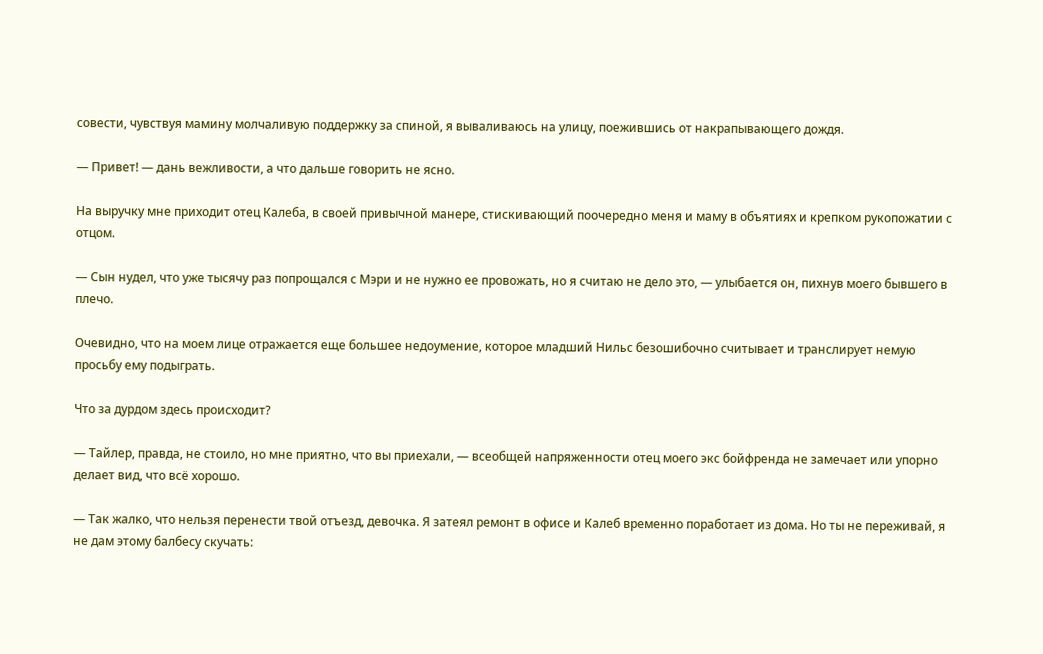совести, чувствуя мамину молчаливую поддержку за спиной, я вываливаюсь на улицу, поежившись от накрапывающего дождя.

— Привет! — дань вежливости, а что дальше говорить не ясно.

На выручку мне приходит отец Калеба, в своей привычной манере, стискивающий поочередно меня и маму в объятиях и крепком рукопожатии с отцом.

— Сын нудел, что уже тысячу раз попрощался с Мэри и не нужно ее провожать, но я считаю не дело это, — улыбается он, пихнув моего бывшего в плечо.

Очевидно, что на моем лице отражается еще большее недоумение, которое младший Нильс безошибочно считывает и транслирует немую просьбу ему подыграть.

Что за дурдом здесь происходит?

— Тайлер, правда, не стоило, но мне приятно, что вы приехали, — всеобщей напряженности отец моего экс бойфренда не замечает или упорно делает вид, что всё хорошо.

— Так жалко, что нельзя перенести твой отъезд, девочка. Я затеял ремонт в офисе и Калеб временно поработает из дома. Но ты не переживай, я не дам этому балбесу скучать: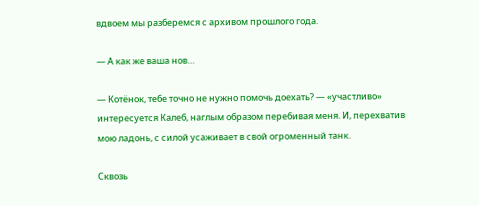вдвоем мы разберемся с архивом прошлого года.

— А как же ваша нов…

— Котёнок, тебе точно не нужно помочь доехать? — «участливо» интересуется Калеб, наглым образом перебивая меня. И, перехватив мою ладонь, с силой усаживает в свой огроменный танк.

Сквозь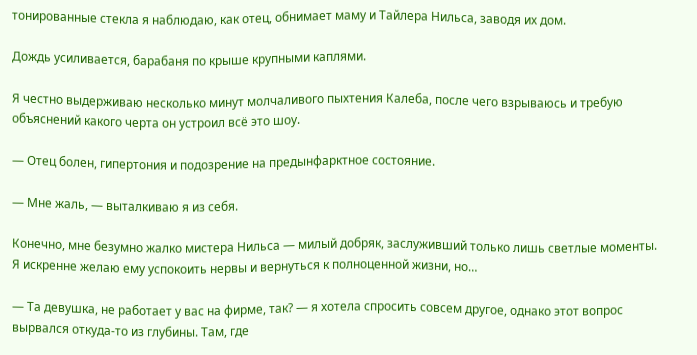тонированные стекла я наблюдаю, как отец, обнимает маму и Тайлера Нильса, заводя их дом.

Дождь усиливается, барабаня по крыше крупными каплями.

Я честно выдерживаю несколько минут молчаливого пыхтения Калеба, после чего взрываюсь и требую объяснений какого черта он устроил всё это шоу.

— Отец болен, гипертония и подозрение на предынфарктное состояние.

— Мне жаль, — выталкиваю я из себя.

Конечно, мне безумно жалко мистера Нильса — милый добряк, заслуживший только лишь светлые моменты. Я искренне желаю ему успокоить нервы и вернуться к полноценной жизни, но…

— Та девушка, не работает у вас на фирме, так? — я хотела спросить совсем другое, однако этот вопрос вырвался откуда-то из глубины. Там, где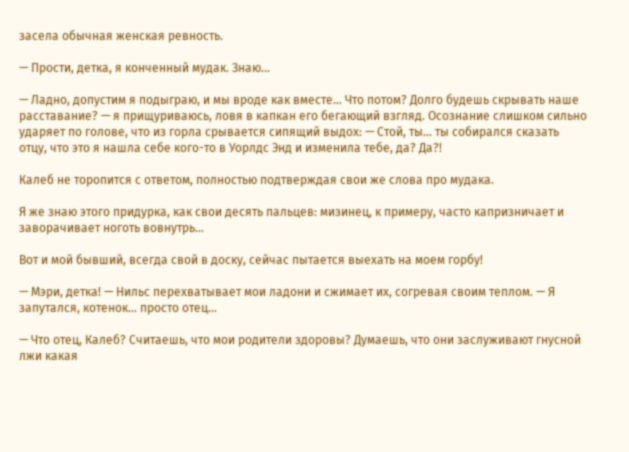засела обычная женская ревность.

— Прости, детка, я конченный мудак. Знаю…

— Ладно, допустим я подыграю, и мы вроде как вместе… Что потом? Долго будешь скрывать наше расставание? — я прищуриваюсь, ловя в капкан его бегающий взгляд. Осознание слишком сильно ударяет по голове, что из горла срывается сипящий выдох: — Стой, ты… ты собирался сказать отцу, что это я нашла себе кого-то в Уорлдс Энд и изменила тебе, да? Да?!

Калеб не торопится с ответом, полностью подтверждая свои же слова про мудака.

Я же знаю этого придурка, как свои десять пальцев: мизинец, к примеру, часто капризничает и заворачивает ноготь вовнутрь…

Вот и мой бывший, всегда свой в доску, сейчас пытается выехать на моем горбу!

— Мэри, детка! — Нильс перехватывает мои ладони и сжимает их, согревая своим теплом. — Я запутался, котенок… просто отец…

— Что отец, Калеб? Считаешь, что мои родители здоровы? Думаешь, что они заслуживают гнусной лжи какая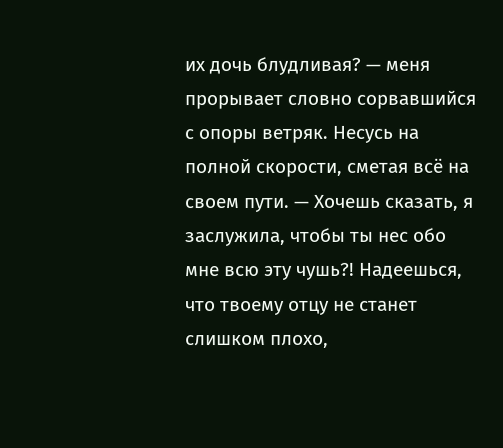их дочь блудливая? — меня прорывает словно сорвавшийся с опоры ветряк. Несусь на полной скорости, сметая всё на своем пути. — Хочешь сказать, я заслужила, чтобы ты нес обо мне всю эту чушь?! Надеешься, что твоему отцу не станет слишком плохо,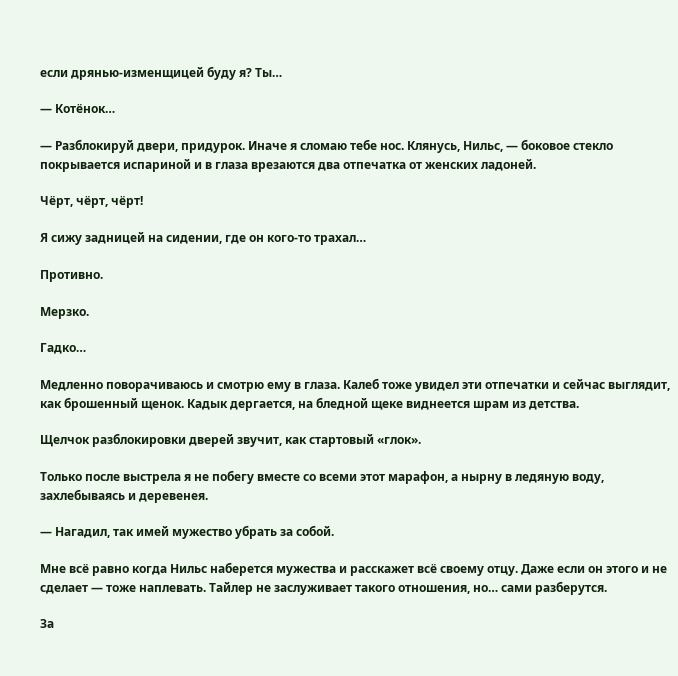если дрянью-изменщицей буду я? Ты…

— Котёнок…

— Разблокируй двери, придурок. Иначе я сломаю тебе нос. Клянусь, Нильс, — боковое стекло покрывается испариной и в глаза врезаются два отпечатка от женских ладоней.

Чёрт, чёрт, чёрт!

Я сижу задницей на сидении, где он кого-то трахал…

Противно.

Мерзко.

Гадко…

Медленно поворачиваюсь и смотрю ему в глаза. Калеб тоже увидел эти отпечатки и сейчас выглядит, как брошенный щенок. Кадык дергается, на бледной щеке виднеется шрам из детства.

Щелчок разблокировки дверей звучит, как стартовый «глок».

Только после выстрела я не побегу вместе со всеми этот марафон, а нырну в ледяную воду, захлебываясь и деревенея.

— Нагадил, так имей мужество убрать за собой.

Мне всё равно когда Нильс наберется мужества и расскажет всё своему отцу. Даже если он этого и не сделает — тоже наплевать. Тайлер не заслуживает такого отношения, но… сами разберутся.

За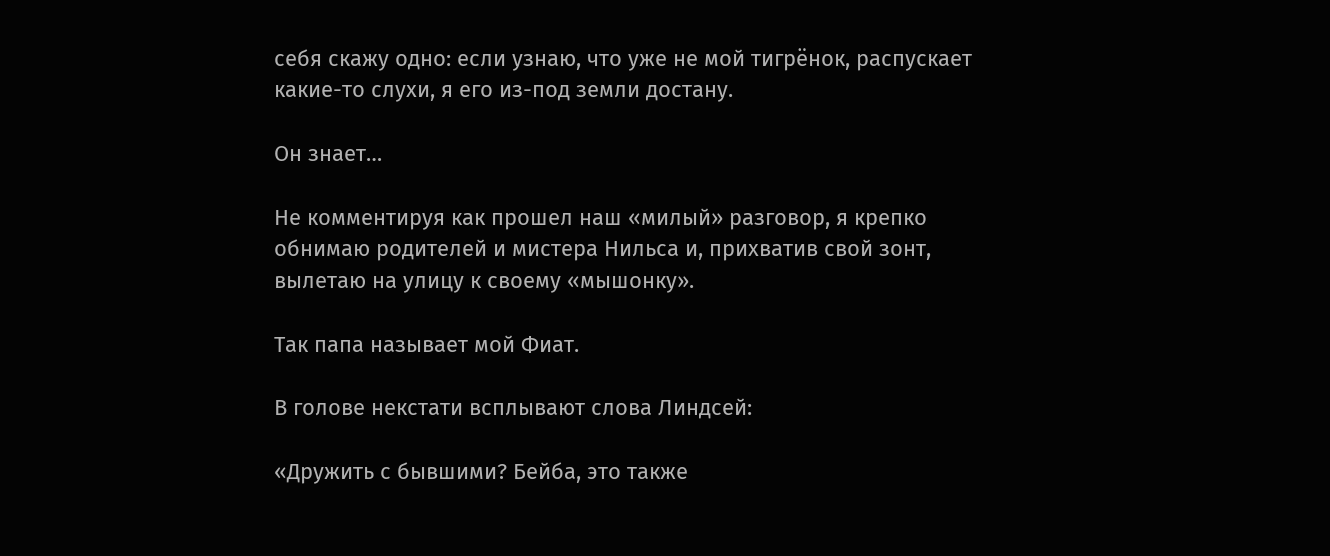себя скажу одно: если узнаю, что уже не мой тигрёнок, распускает какие-то слухи, я его из-под земли достану.

Он знает…

Не комментируя как прошел наш «милый» разговор, я крепко обнимаю родителей и мистера Нильса и, прихватив свой зонт, вылетаю на улицу к своему «мышонку».

Так папа называет мой Фиат.

В голове некстати всплывают слова Линдсей:

«Дружить с бывшими? Бейба, это также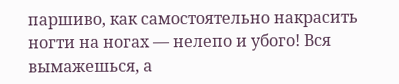паршиво, как самостоятельно накрасить ногти на ногах — нелепо и убого! Вся вымажешься, а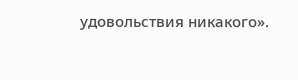удовольствия никакого».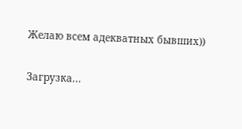Желаю всем адекватных бывших))

Загрузка...